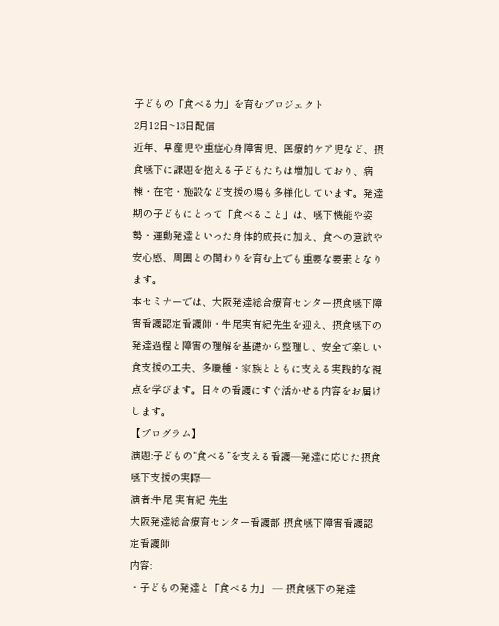子どもの「食べる力」を育むプロジェクト
2月12日~13日配信
近年、早産児や重症心身障害児、医療的ケア児など、摂食嚥下に課題を抱える子どもたちは増加しており、病棟・在宅・施設など支援の場も多様化しています。発達期の子どもにとって「食べること」は、嚥下機能や姿勢・運動発達といった身体的成長に加え、食への意欲や安心感、周囲との関わりを育む上でも重要な要素となります。
本セミナーでは、大阪発達総合療育センター摂食嚥下障害看護認定看護師・牛尾実有紀先生を迎え、摂食嚥下の発達過程と障害の理解を基礎から整理し、安全で楽しい食支援の工夫、多職種・家族とともに支える実践的な視点を学びます。日々の看護にすぐ活かせる内容をお届けします。
【プログラム】
演題:子どもの“食べる”を支える看護―発達に応じた摂食嚥下支援の実際―
演者:牛尾 実有紀 先生
大阪発達総合療育センター看護部 摂食嚥下障害看護認定看護師
内容:
・子どもの発達と「食べる力」 ― 摂食嚥下の発達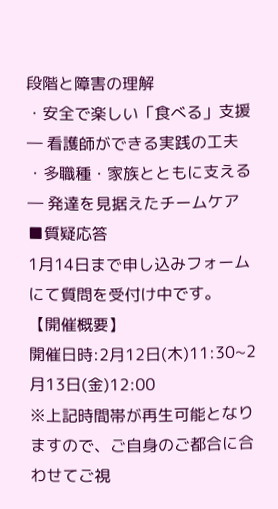段階と障害の理解
・安全で楽しい「食べる」支援 ― 看護師ができる実践の工夫
・多職種・家族とともに支える ― 発達を見据えたチームケア
■質疑応答
1月14日まで申し込みフォームにて質問を受付け中です。
【開催概要】
開催日時:2月12日(木)11:30~2月13日(金)12:00
※上記時間帯が再生可能となりますので、ご自身のご都合に合わせてご視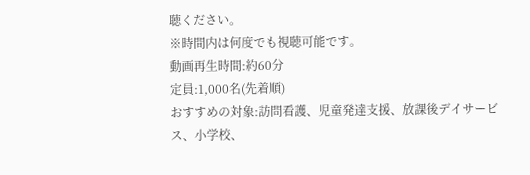聴ください。
※時間内は何度でも視聴可能です。
動画再生時間:約60分
定員:1,000名(先着順)
おすすめの対象:訪問看護、児童発達支援、放課後デイサービス、小学校、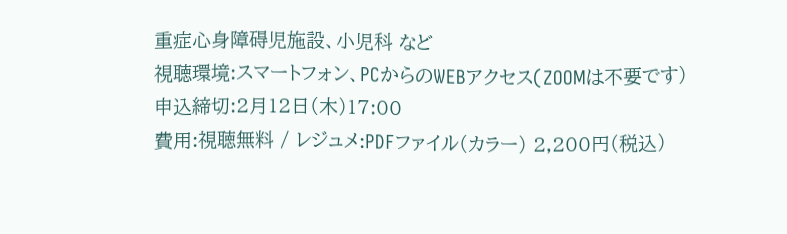重症心身障碍児施設、小児科 など
視聴環境:スマートフォン、PCからのWEBアクセス(ZOOMは不要です)
申込締切:2月12日(木)17:00
費用:視聴無料 / レジュメ:PDFファイル(カラー) 2,200円(税込)